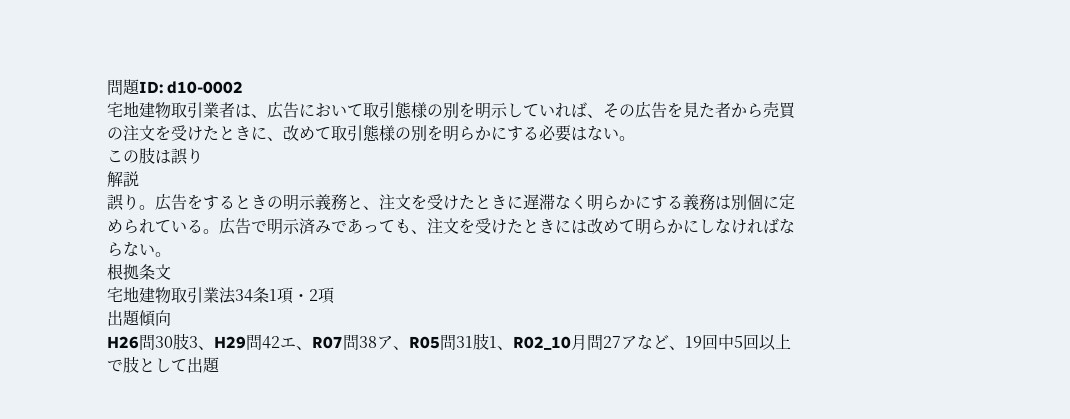問題ID: d10-0002
宅地建物取引業者は、広告において取引態様の別を明示していれば、その広告を見た者から売買の注文を受けたときに、改めて取引態様の別を明らかにする必要はない。
この肢は誤り
解説
誤り。広告をするときの明示義務と、注文を受けたときに遅滞なく明らかにする義務は別個に定められている。広告で明示済みであっても、注文を受けたときには改めて明らかにしなければならない。
根拠条文
宅地建物取引業法34条1項・2項
出題傾向
H26問30肢3、H29問42エ、R07問38ア、R05問31肢1、R02_10月問27アなど、19回中5回以上で肢として出題